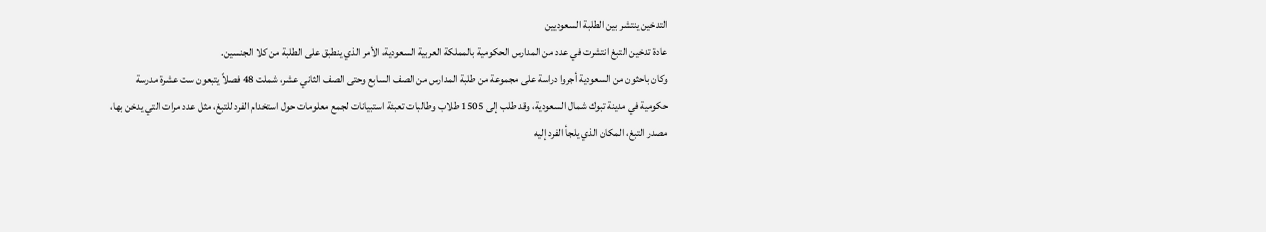التدخين ينتشر بين الطلبة السعوديين
عادة تدخين التبغ انتشرت في عدد من المدارس الحكومية بالمملكة العربية السعودية، الأمر الذي ينطبق على الطلبة من كلا الجنسين.
وكان باحثون من السعودية أجروا دراسة على مجموعة من طلبة المدارس من الصف السابع وحتى الصف الثاني عشر، شملت 48 فصلاً يتبعون ست عشرة مدرسة حكومية في مدينة تبوك شمال السعودية، وقد طلب إلى 1505 طلاب وطالبات تعبئة استبيانات لجمع معلومات حول استخدام الفرد للتبغ، مثل عدد مرات التي يدخن بها، مصدر التبغ، المكان الذي يلجأ الفرد إليه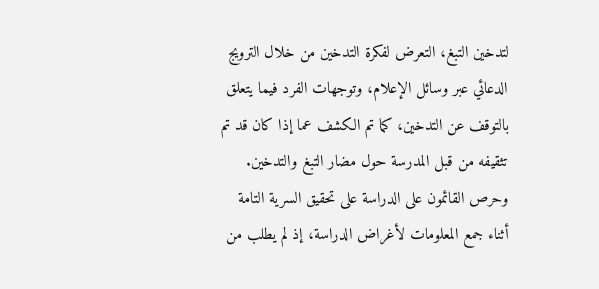لتدخين التبغ، التعرض لفكرة التدخين من خلال الترويج الدعائي عبر وسائل الإعلام، وتوجهات الفرد فيما يتعلق بالتوقف عن التدخين، كما تم الكشف عما إذا كان قد تم تثقيفه من قبل المدرسة حول مضار التبغ والتدخين.
وحرص القائمون على الدراسة على تحقيق السرية التامة أثناء جمع المعلومات لأغراض الدراسة، إذ لم يطلب من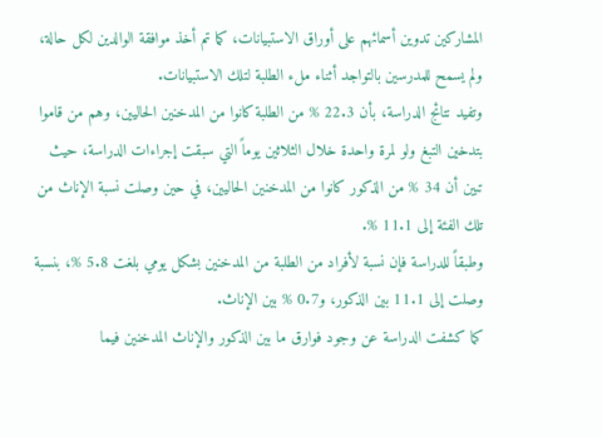المشاركين تدوين أسمائهم على أوراق الاستبيانات، كما تم أخذ موافقة الوالدين لكل حالة، ولم يسمح للمدرسين بالتواجد أثناء ملء الطلبة لتلك الاستبيانات.
وتفيد نتائج الدراسة، بأن 22.3 % من الطلبة كانوا من المدخنين الحاليين، وهم من قاموا بتدخين التبغ ولو لمرة واحدة خلال الثلاثين يوماً التي سبقت إجراءات الدراسة، حيث تبين أن 34 % من الذكور كانوا من المدخنين الحاليين، في حين وصلت نسبة الإناث من تلك الفئة إلى 11.1 %.
وطبقاً للدراسة فإن نسبة لأفراد من الطلبة من المدخنين بشكل يومي بلغت 5.8 %، بنسبة وصلت إلى 11.1 بين الذكور، و0.7 % بين الإناث.
كما كشفت الدراسة عن وجود فوارق ما بين الذكور والإناث المدخنين فيما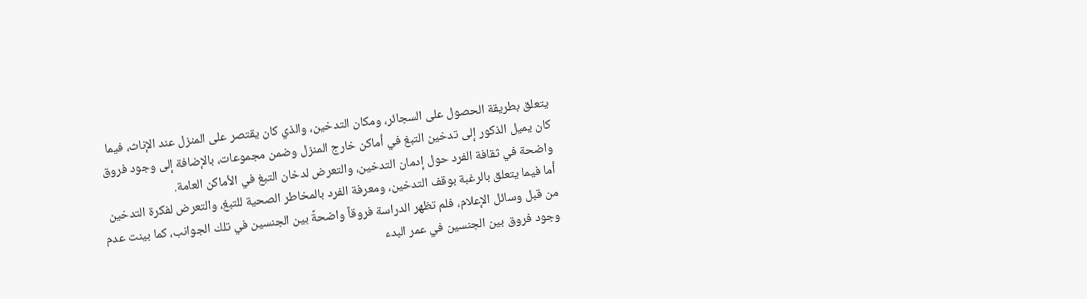يتعلق بطريقة الحصول على السجائر، ومكان التدخين، والذي كان يقتصر على المنزل عند الإناث، فيما كان يميل الذكور إلى تدخين التبغ في أماكن خارج المنزل وضمن مجموعات، بالإضافة إلى وجود فروق واضحة في ثقافة الفرد حول إدمان التدخين، والتعرض لدخان التبغ في الأماكن العامة.
أما فيما يتعلق بالرغبة بوقف التدخين، ومعرفة الفرد بالمخاطر الصحية للتبغ، والتعرض لفكرة التدخين من قبل وسائل الإعلام، فلم تظهر الدراسة فروقاً واضحةً بين الجنسين في تلك الجوانب، كما بينت عدم وجود فروق بين الجنسين في عمر البدء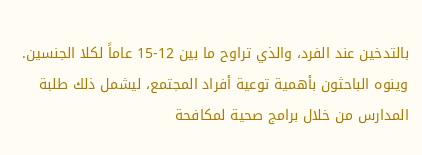بالتدخين عند الفرد، والذي تراوح ما بين 12-15 عاماً لكلا الجنسين.
وينوه الباحثون بأهمية توعية أفراد المجتمع، ليشمل ذلك طلبة المدارس من خلال برامج صحية لمكافحة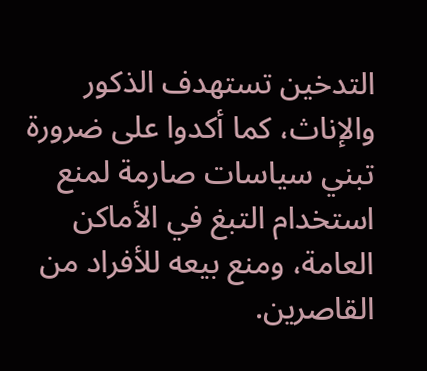التدخين تستهدف الذكور والإناث، كما أكدوا على ضرورة تبني سياسات صارمة لمنع استخدام التبغ في الأماكن العامة، ومنع بيعه للأفراد من القاصرين.